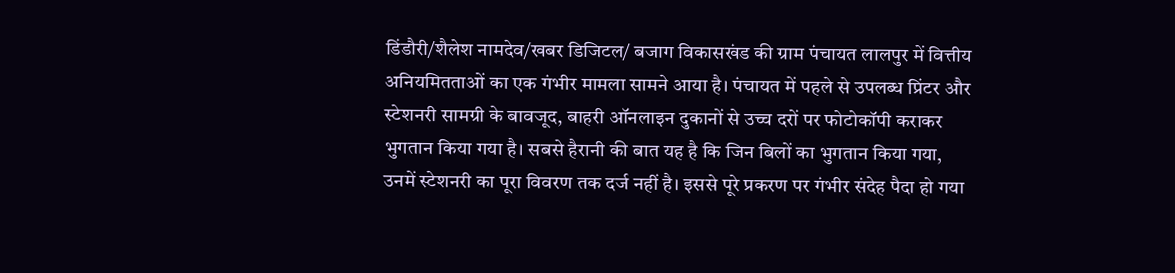डिंडौरी/शैलेश नामदेव/खबर डिजिटल/ बजाग विकासखंड की ग्राम पंचायत लालपुर में वित्तीय अनियमितताओं का एक गंभीर मामला सामने आया है। पंचायत में पहले से उपलब्ध प्रिंटर और स्टेशनरी सामग्री के बावजूद, बाहरी ऑनलाइन दुकानों से उच्च दरों पर फोटोकॉपी कराकर भुगतान किया गया है। सबसे हैरानी की बात यह है कि जिन बिलों का भुगतान किया गया, उनमें स्टेशनरी का पूरा विवरण तक दर्ज नहीं है। इससे पूरे प्रकरण पर गंभीर संदेह पैदा हो गया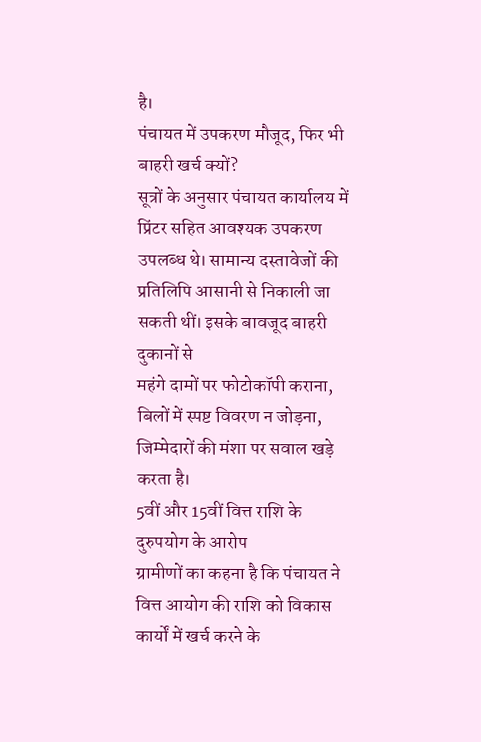है।
पंचायत में उपकरण मौजूद, फिर भी बाहरी खर्च क्यों?
सूत्रों के अनुसार पंचायत कार्यालय में प्रिंटर सहित आवश्यक उपकरण उपलब्ध थे। सामान्य दस्तावेजों की प्रतिलिपि आसानी से निकाली जा सकती थीं। इसके बावजूद बाहरी दुकानों से
महंगे दामों पर फोटोकॉपी कराना, बिलों में स्पष्ट विवरण न जोड़ना, जिम्मेदारों की मंशा पर सवाल खड़े करता है।
5वीं और 15वीं वित्त राशि के दुरुपयोग के आरोप
ग्रामीणों का कहना है कि पंचायत ने वित्त आयोग की राशि को विकास कार्यों में खर्च करने के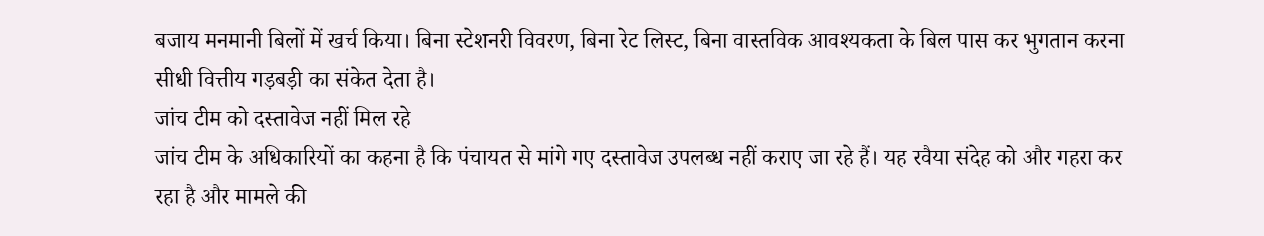बजाय मनमानी बिलों में खर्च किया। बिना स्टेशनरी विवरण, बिना रेट लिस्ट, बिना वास्तविक आवश्यकता के बिल पास कर भुगतान करना सीधी वित्तीय गड़बड़ी का संकेत देता है।
जांच टीम को दस्तावेज नहीं मिल रहे
जांच टीम के अधिकारियों का कहना है कि पंचायत से मांगे गए दस्तावेज उपलब्ध नहीं कराए जा रहे हैं। यह रवैया संदेह को और गहरा कर रहा है और मामले की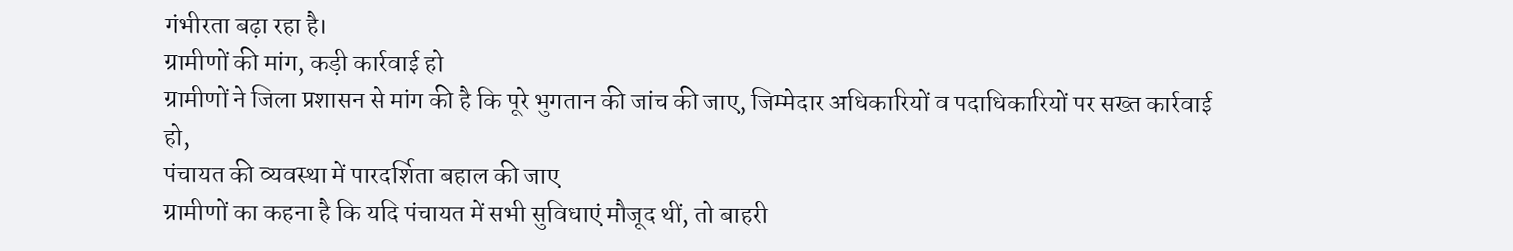गंभीरता बढ़ा रहा है।
ग्रामीणों की मांग, कड़ी कार्रवाई हो
ग्रामीणों ने जिला प्रशासन से मांग की है कि पूरे भुगतान की जांच की जाए, जिम्मेदार अधिकारियों व पदाधिकारियों पर सख्त कार्रवाई हो,
पंचायत की व्यवस्था में पारदर्शिता बहाल की जाए
ग्रामीणों का कहना है कि यदि पंचायत में सभी सुविधाएं मौजूद थीं, तो बाहरी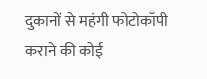दुकानों से महंगी फोटोकॉपी कराने की कोई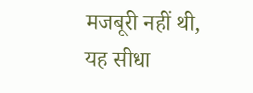मजबूरी नहीं थी, यह सीधा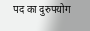पद का दुरुपयोग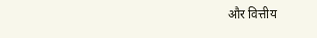और वित्तीय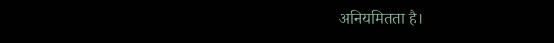अनियमितता है।